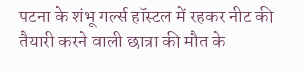पटना के शंभू गर्ल्स हॉस्टल में रहकर नीट की तैयारी करने वाली छात्रा की मौत के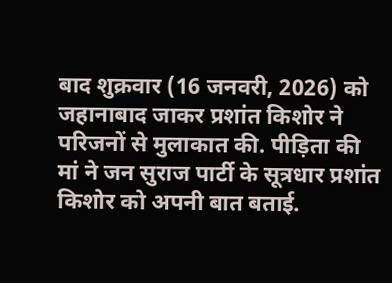बाद शुक्रवार (16 जनवरी, 2026) को जहानाबाद जाकर प्रशांत किशोर ने परिजनों से मुलाकात की. पीड़िता की मां ने जन सुराज पार्टी के सूत्रधार प्रशांत किशोर को अपनी बात बताई.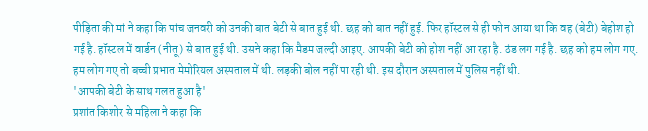पीड़िता की मां ने कहा कि पांच जनवरी को उनकी बात बेटी से बात हुई थी. छह को बात नहीं हुई. फिर हॉस्टल से ही फोन आया था कि वह (बेटी) बेहोश हो गई है. हॉस्टल में वार्डन (नीतू) से बात हुई थी. उसने कहा कि मैडम जल्दी आइए. आपकी बेटी को होश नहीं आ रहा है. ठंड लग गई है. छह को हम लोग गए. हम लोग गए तो बच्ची प्रभात मेमोरियल अस्पताल में थी. लड़की बोल नहीं पा रही थी. इस दौरान अस्पताल में पुलिस नहीं थी.
'आपकी बेटी के साथ गलत हुआ है'
प्रशांत किशोर से महिला ने कहा कि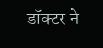डॉक्टर ने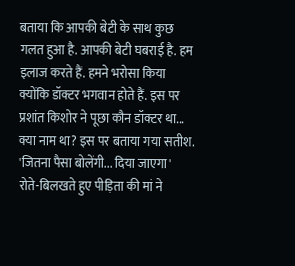बताया कि आपकी बेटी के साथ कुछ गलत हुआ है. आपकी बेटी घबराई है. हम इलाज करते हैं. हमने भरोसा किया क्योंकि डॉक्टर भगवान होते हैं. इस पर प्रशांत किशोर ने पूछा कौन डॉक्टर था... क्या नाम था? इस पर बताया गया सतीश.
'जितना पैसा बोलेंगी... दिया जाएगा'
रोते-बिलखते हुए पीड़िता की मां ने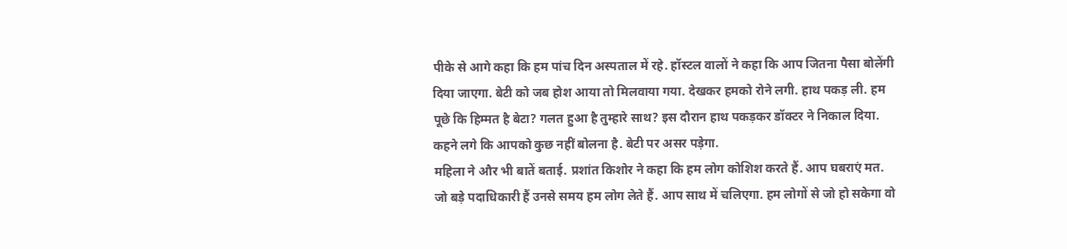पीके से आगे कहा कि हम पांच दिन अस्पताल में रहे. हॉस्टल वालों ने कहा कि आप जितना पैसा बोलेंगी दिया जाएगा. बेटी को जब होश आया तो मिलवाया गया. देखकर हमको रोने लगी. हाथ पकड़ ली. हम पूछे कि हिम्मत है बेटा? गलत हुआ है तुम्हारे साथ? इस दौरान हाथ पकड़कर डॉक्टर ने निकाल दिया. कहने लगे कि आपको कुछ नहीं बोलना है. बेटी पर असर पड़ेगा.
महिला ने और भी बातें बताई. प्रशांत किशोर ने कहा कि हम लोग कोशिश करते हैं. आप घबराएं मत. जो बड़े पदाधिकारी हैं उनसे समय हम लोग लेते हैं. आप साथ में चलिएगा. हम लोगों से जो हो सकेगा वो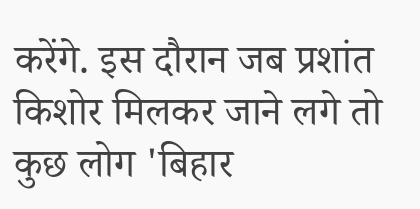करेंगे. इस दौरान जब प्रशांत किशोर मिलकर जाने लगे तो कुछ लोग 'बिहार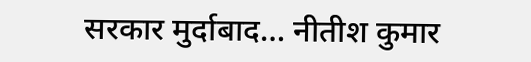सरकार मुर्दाबाद… नीतीश कुमार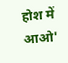होश में आओ'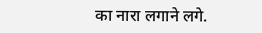का नारा लगाने लगे.